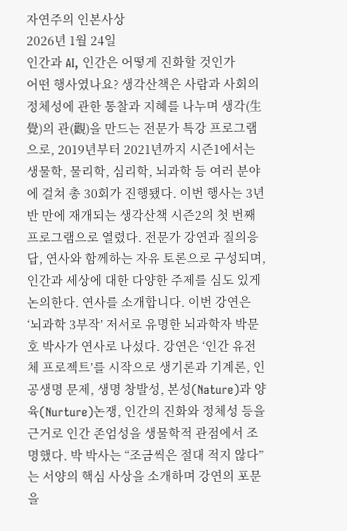자연주의 인본사상
2026년 1월 24일
인간과 AI, 인간은 어떻게 진화할 것인가
어떤 행사였나요? 생각산책은 사람과 사회의 정체성에 관한 통찰과 지혜를 나누며 생각(生覺)의 관(觀)을 만드는 전문가 특강 프로그램으로, 2019년부터 2021년까지 시즌1에서는 생물학, 물리학, 심리학, 뇌과학 등 여러 분야에 걸쳐 총 30회가 진행됐다. 이번 행사는 3년 반 만에 재개되는 생각산책 시즌2의 첫 번째 프로그램으로 열렸다. 전문가 강연과 질의응답, 연사와 함께하는 자유 토론으로 구성되며, 인간과 세상에 대한 다양한 주제를 심도 있게 논의한다. 연사를 소개합니다. 이번 강연은 ‘뇌과학 3부작’ 저서로 유명한 뇌과학자 박문호 박사가 연사로 나섰다. 강연은 ‘인간 유전체 프로젝트’를 시작으로 생기론과 기계론, 인공생명 문제, 생명 창발성, 본성(Nature)과 양육(Nurture)논쟁, 인간의 진화와 정체성 등을 근거로 인간 존엄성을 생물학적 관점에서 조명했다. 박 박사는 “조금씩은 절대 적지 않다”는 서양의 핵심 사상을 소개하며 강연의 포문을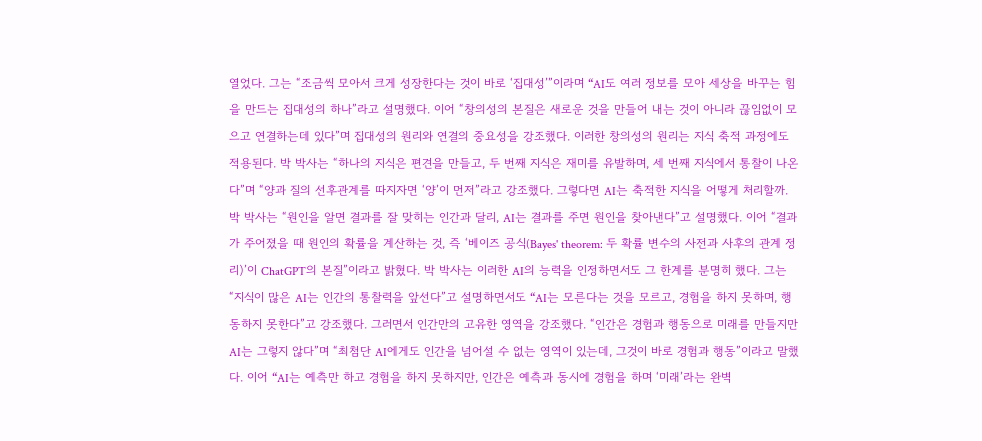열었다. 그는 “조금씩 모아서 크게 성장한다는 것이 바로 ‘집대성’”이라며 “AI도 여러 정보를 모아 세상을 바꾸는 힘을 만드는 집대성의 하나”라고 설명했다. 이어 “창의성의 본질은 새로운 것을 만들어 내는 것이 아니라 끊임없이 모으고 연결하는데 있다”며 집대성의 원리와 연결의 중요성을 강조했다. 이러한 창의성의 원리는 지식 축적 과정에도 적용된다. 박 박사는 “하나의 지식은 편견을 만들고, 두 번째 지식은 재미를 유발하며, 세 번째 지식에서 통찰이 나온다”며 “양과 질의 선후관계를 따지자면 ‘양’이 먼저”라고 강조했다. 그렇다면 AI는 축적한 지식을 어떻게 처리할까. 박 박사는 “원인을 알면 결과를 잘 맞히는 인간과 달리, AI는 결과를 주면 원인을 찾아낸다”고 설명했다. 이어 “결과가 주어졌을 때 원인의 확률을 계산하는 것, 즉 ‘베이즈 공식(Bayes' theorem: 두 확률 변수의 사전과 사후의 관계 정리)’이 ChatGPT의 본질”이라고 밝혔다. 박 박사는 이러한 AI의 능력을 인정하면서도 그 한계를 분명히 했다. 그는 “지식이 많은 AI는 인간의 통찰력을 앞선다”고 설명하면서도 “AI는 모른다는 것을 모르고, 경험을 하지 못하며, 행동하지 못한다”고 강조했다. 그러면서 인간만의 고유한 영역을 강조했다. “인간은 경험과 행동으로 미래를 만들지만 AI는 그렇지 않다”며 “최첨단 AI에게도 인간을 넘어설 수 없는 영역이 있는데, 그것이 바로 경험과 행동”이라고 말했다. 이어 “AI는 예측만 하고 경험을 하지 못하지만, 인간은 예측과 동시에 경험을 하며 ‘미래’라는 완벽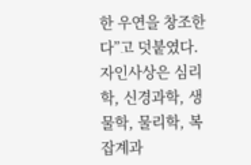한 우연을 창조한다”고 덧붙였다. 자인사상은 심리학, 신경과학, 생물학, 물리학, 복잡계과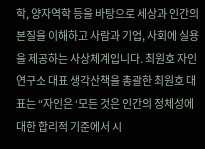학, 양자역학 등을 바탕으로 세상과 인간의 본질을 이해하고 사람과 기업, 사회에 실용을 제공하는 사상체계입니다. 최원호 자인연구소 대표 생각산책을 총괄한 최원호 대표는 “자인은 ‘모든 것은 인간의 정체성에 대한 합리적 기준에서 시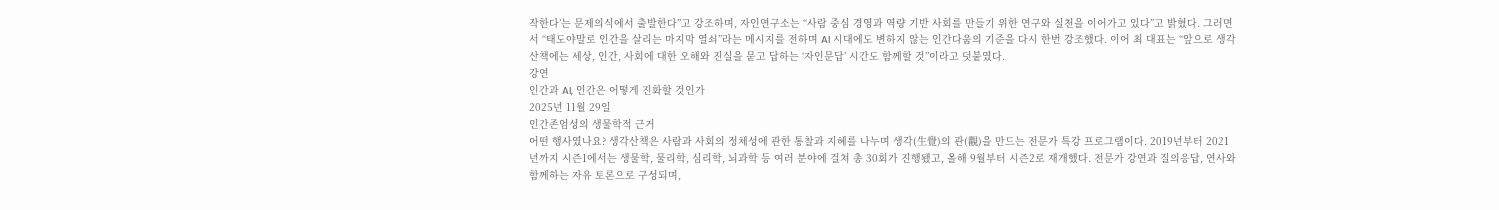작한다’는 문제의식에서 출발한다”고 강조하며, 자인연구소는 “사람 중심 경영과 역량 기반 사회를 만들기 위한 연구와 실천을 이어가고 있다”고 밝혔다. 그러면서 “태도야말로 인간을 살리는 마지막 열쇠”라는 메시지를 전하며 AI 시대에도 변하지 않는 인간다움의 기준을 다시 한번 강조했다. 이어 최 대표는 “앞으로 생각산책에는 세상, 인간, 사회에 대한 오해와 진실을 묻고 답하는 ‘자인문답’ 시간도 함께할 것”이라고 덧붙였다.
강연
인간과 AI, 인간은 어떻게 진화할 것인가
2025년 11월 29일
인간존엄성의 생물학적 근거
어떤 행사였나요? 생각산책은 사람과 사회의 정체성에 관한 통찰과 지혜를 나누며 생각(生覺)의 관(觀)을 만드는 전문가 특강 프로그램이다. 2019년부터 2021년까지 시즌1에서는 생물학, 물리학, 심리학, 뇌과학 등 여러 분야에 걸쳐 총 30회가 진행됐고, 올해 9월부터 시즌2로 재개했다. 전문가 강연과 질의응답, 연사와 함께하는 자유 토론으로 구성되며,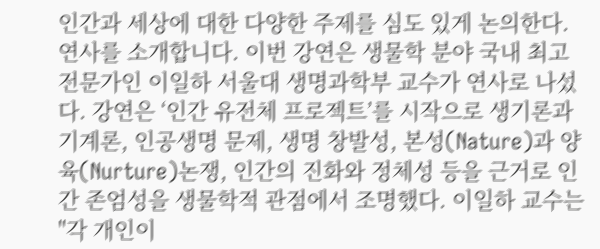인간과 세상에 대한 다양한 주제를 심도 있게 논의한다. 연사를 소개합니다. 이번 강연은 생물학 분야 국내 최고 전문가인 이일하 서울대 생명과학부 교수가 연사로 나섰다. 강연은 ‘인간 유전체 프로젝트’를 시작으로 생기론과 기계론, 인공생명 문제, 생명 창발성, 본성(Nature)과 양육(Nurture)논쟁, 인간의 진화와 정체성 등을 근거로 인간 존엄성을 생물학적 관점에서 조명했다. 이일하 교수는 "각 개인이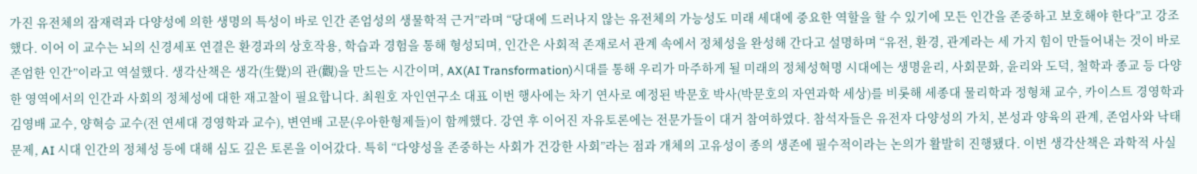가진 유전체의 잠재력과 다양성에 의한 생명의 특성이 바로 인간 존엄성의 생물학적 근거”라며 “당대에 드러나지 않는 유전체의 가능성도 미래 세대에 중요한 역할을 할 수 있기에 모든 인간을 존중하고 보호해야 한다”고 강조했다. 이어 이 교수는 뇌의 신경세포 연결은 환경과의 상호작용, 학습과 경험을 통해 형성되며, 인간은 사회적 존재로서 관계 속에서 정체성을 완성해 간다고 설명하며 “유전, 환경, 관계라는 세 가지 힘이 만들어내는 것이 바로 존엄한 인간”이라고 역설했다. 생각산책은 생각(生覺)의 관(觀)을 만드는 시간이며, AX(AI Transformation)시대를 통해 우리가 마주하게 될 미래의 정체성혁명 시대에는 생명윤리, 사회문화, 윤리와 도덕, 철학과 종교 등 다양한 영역에서의 인간과 사회의 정체성에 대한 재고찰이 필요합니다. 최원호 자인연구소 대표 이번 행사에는 차기 연사로 예정된 박문호 박사(박문호의 자연과학 세상)를 비롯해 세종대 물리학과 정형채 교수, 카이스트 경영학과 김영배 교수, 양혁승 교수(전 연세대 경영학과 교수), 변연배 고문(우아한형제들)이 함께했다. 강연 후 이어진 자유토론에는 전문가들이 대거 참여하였다. 참석자들은 유전자 다양성의 가치, 본성과 양육의 관계, 존엄사와 낙태 문제, AI 시대 인간의 정체성 등에 대해 심도 깊은 토론을 이어갔다. 특히 “다양성을 존중하는 사회가 건강한 사회”라는 점과 개체의 고유성이 종의 생존에 필수적이라는 논의가 활발히 진행됐다. 이번 생각산책은 과학적 사실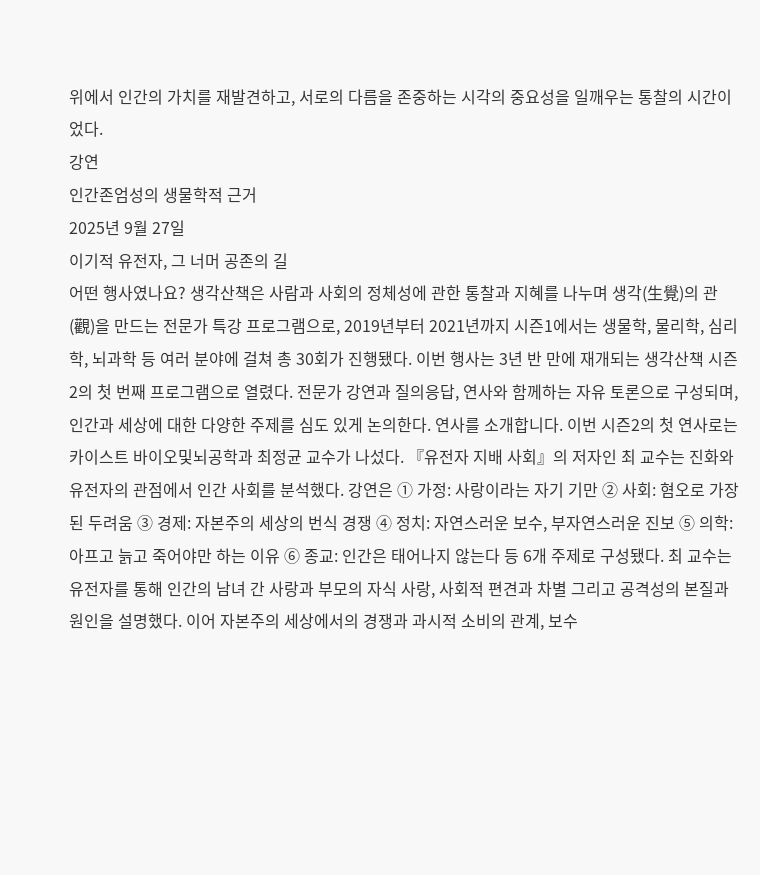위에서 인간의 가치를 재발견하고, 서로의 다름을 존중하는 시각의 중요성을 일깨우는 통찰의 시간이었다.
강연
인간존엄성의 생물학적 근거
2025년 9월 27일
이기적 유전자, 그 너머 공존의 길
어떤 행사였나요? 생각산책은 사람과 사회의 정체성에 관한 통찰과 지혜를 나누며 생각(生覺)의 관(觀)을 만드는 전문가 특강 프로그램으로, 2019년부터 2021년까지 시즌1에서는 생물학, 물리학, 심리학, 뇌과학 등 여러 분야에 걸쳐 총 30회가 진행됐다. 이번 행사는 3년 반 만에 재개되는 생각산책 시즌2의 첫 번째 프로그램으로 열렸다. 전문가 강연과 질의응답, 연사와 함께하는 자유 토론으로 구성되며, 인간과 세상에 대한 다양한 주제를 심도 있게 논의한다. 연사를 소개합니다. 이번 시즌2의 첫 연사로는 카이스트 바이오및뇌공학과 최정균 교수가 나섰다. 『유전자 지배 사회』의 저자인 최 교수는 진화와 유전자의 관점에서 인간 사회를 분석했다. 강연은 ① 가정: 사랑이라는 자기 기만 ② 사회: 혐오로 가장된 두려움 ③ 경제: 자본주의 세상의 번식 경쟁 ④ 정치: 자연스러운 보수, 부자연스러운 진보 ⑤ 의학: 아프고 늙고 죽어야만 하는 이유 ⑥ 종교: 인간은 태어나지 않는다 등 6개 주제로 구성됐다. 최 교수는 유전자를 통해 인간의 남녀 간 사랑과 부모의 자식 사랑, 사회적 편견과 차별 그리고 공격성의 본질과 원인을 설명했다. 이어 자본주의 세상에서의 경쟁과 과시적 소비의 관계, 보수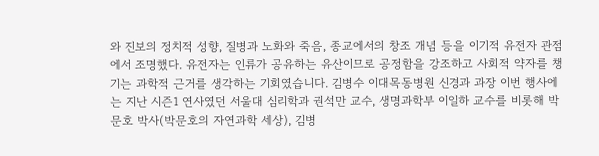와 진보의 정치적 성향, 질병과 노화와 죽음, 종교에서의 창조 개념 등을 이기적 유전자 관점에서 조명했다. 유전자는 인류가 공유하는 유산이므로 공정함을 강조하고 사회적 약자를 챙기는 과학적 근거를 생각하는 기회였습니다. 김병수 이대목동병원 신경과 과장 이번 행사에는 지난 시즌1 연사였던 서울대 심리학과 권석만 교수, 생명과학부 이일하 교수를 비롯해 박문호 박사(박문호의 자연과학 세상), 김병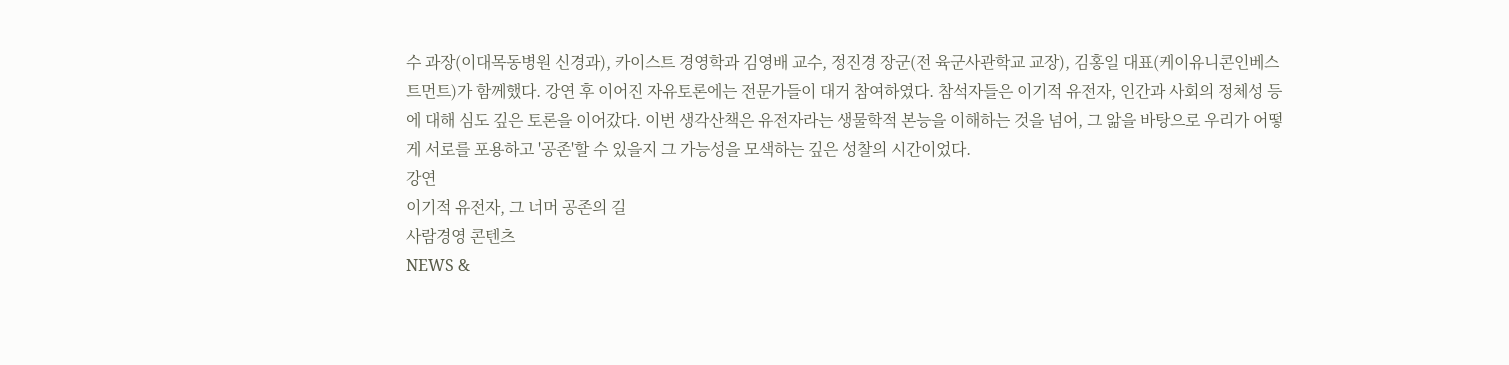수 과장(이대목동병원 신경과), 카이스트 경영학과 김영배 교수, 정진경 장군(전 육군사관학교 교장), 김홍일 대표(케이유니콘인베스트먼트)가 함께했다. 강연 후 이어진 자유토론에는 전문가들이 대거 참여하였다. 참석자들은 이기적 유전자, 인간과 사회의 정체성 등에 대해 심도 깊은 토론을 이어갔다. 이번 생각산책은 유전자라는 생물학적 본능을 이해하는 것을 넘어, 그 앎을 바탕으로 우리가 어떻게 서로를 포용하고 '공존'할 수 있을지 그 가능성을 모색하는 깊은 성찰의 시간이었다.
강연
이기적 유전자, 그 너머 공존의 길
사람경영 콘텐츠
NEWS &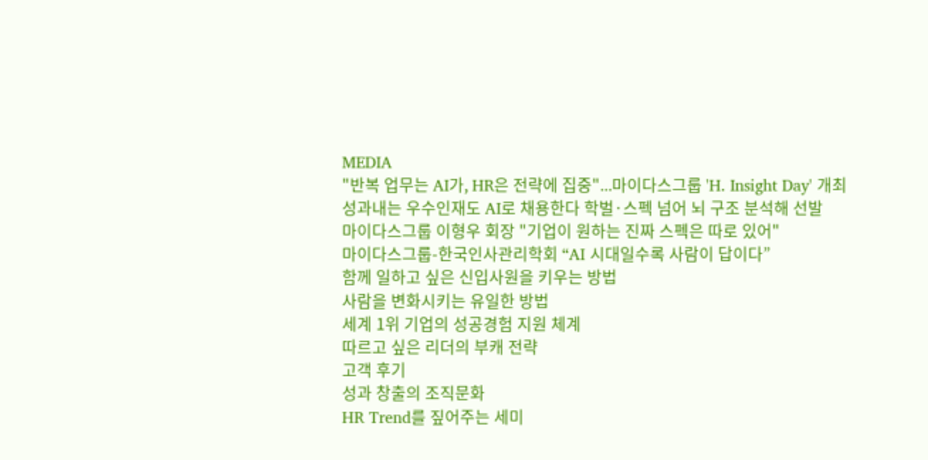MEDIA
"반복 업무는 AI가, HR은 전략에 집중"...마이다스그룹 'H. Insight Day' 개최
성과내는 우수인재도 AI로 채용한다 학벌·스펙 넘어 뇌 구조 분석해 선발
마이다스그룹 이형우 회장 "기업이 원하는 진짜 스펙은 따로 있어"
마이다스그룹-한국인사관리학회 “AI 시대일수록 사람이 답이다”
함께 일하고 싶은 신입사원을 키우는 방법
사람을 변화시키는 유일한 방법
세계 1위 기업의 성공경험 지원 체계
따르고 싶은 리더의 부캐 전략
고객 후기
성과 창출의 조직문화
HR Trend를 짚어주는 세미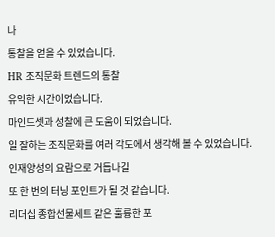나
통찰을 얻을 수 있었습니다.
HR 조직문화 트렌드의 통찰
유익한 시간이었습니다.
마인드셋과 성찰에 큰 도움이 되었습니다.
일 잘하는 조직문화를 여러 각도에서 생각해 볼 수 있었습니다.
인재양성의 요람으로 거듭나길
또 한 번의 터닝 포인트가 될 것 같습니다.
리더십 종합선물세트 같은 훌륭한 포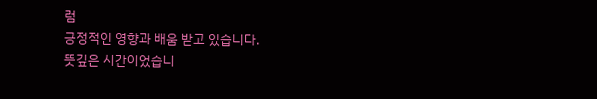럼
긍정적인 영향과 배움 받고 있습니다.
뜻깊은 시간이었습니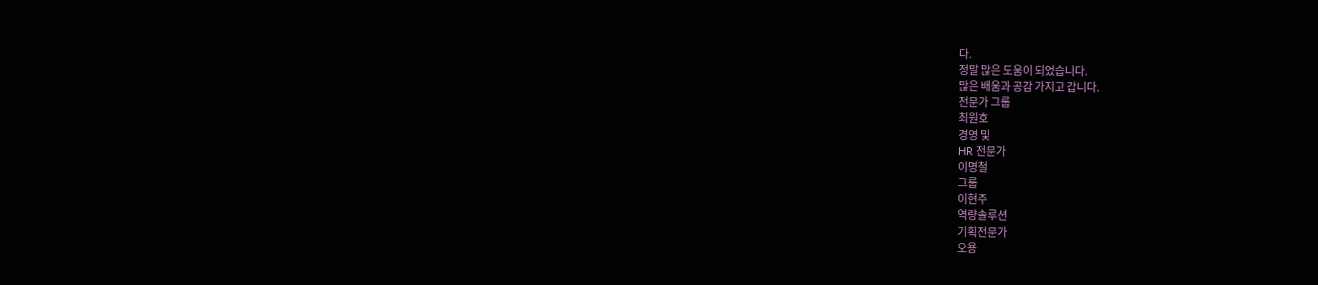다.
정말 많은 도움이 되었습니다.
많은 배움과 공감 가지고 갑니다.
전문가 그룹
최원호
경영 및
HR 전문가
이명철
그룹
이현주
역량솔루션
기획전문가
오용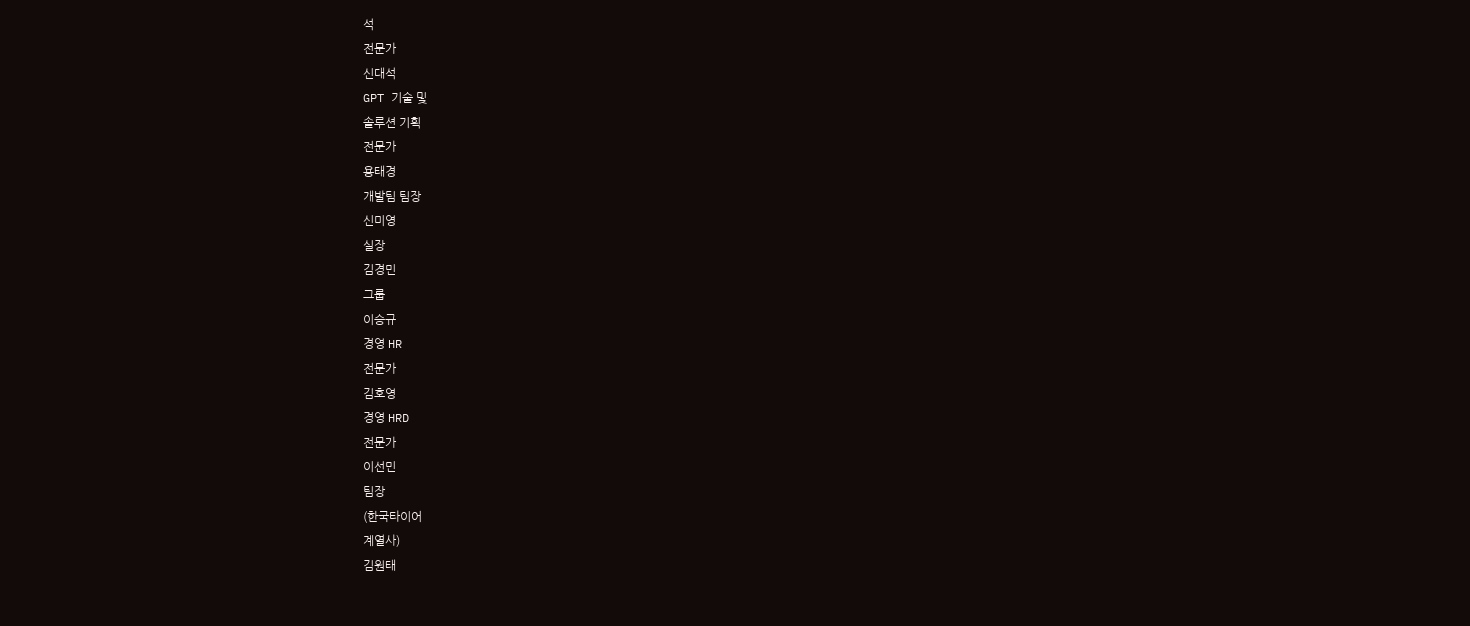석
전문가
신대석
GPT 기술 및
솔루션 기획
전문가
용태경
개발팀 팀장
신미영
실장
김경민
그룹
이승규
경영 HR
전문가
김호영
경영 HRD
전문가
이선민
팀장
(한국타이어
계열사)
김원태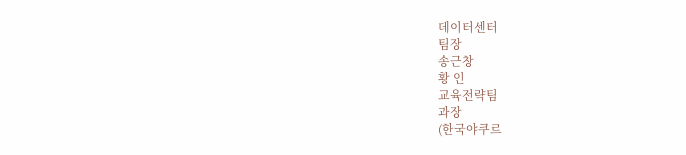데이터센터
팀장
송근창
황 인
교육전략팀
과장
(한국야쿠르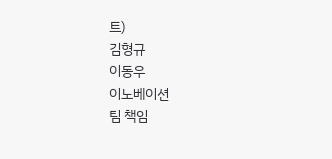트)
김형규
이동우
이노베이션
팀 책임